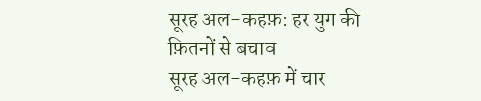सूरह अल-कहफ़: हर युग की फ़ितनों से बचाव
सूरह अल-कहफ़ में चार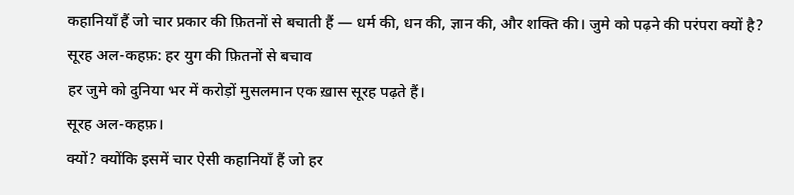कहानियाँ हैं जो चार प्रकार की फ़ितनों से बचाती हैं — धर्म की, धन की, ज्ञान की, और शक्ति की। जुमे को पढ़ने की परंपरा क्यों है?
सूरह अल-कहफ़: हर युग की फ़ितनों से बचाव
हर जुमे को दुनिया भर में करोड़ों मुसलमान एक ख़ास सूरह पढ़ते हैं।
सूरह अल-कहफ़।
क्यों? क्योंकि इसमें चार ऐसी कहानियाँ हैं जो हर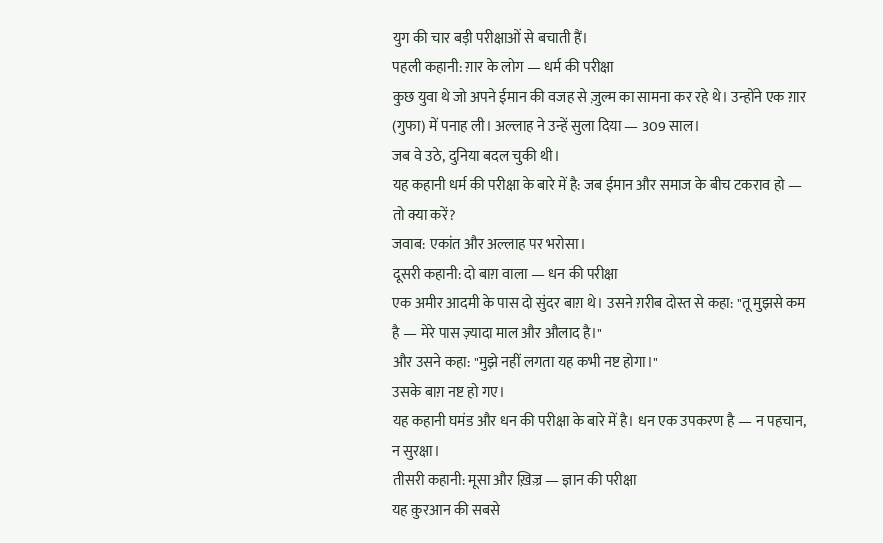युग की चार बड़ी परीक्षाओं से बचाती हैं।
पहली कहानी: ग़ार के लोग — धर्म की परीक्षा
कुछ युवा थे जो अपने ईमान की वजह से ज़ुल्म का सामना कर रहे थे। उन्होंने एक ग़ार (गुफा) में पनाह ली। अल्लाह ने उन्हें सुला दिया — 309 साल।
जब वे उठे, दुनिया बदल चुकी थी।
यह कहानी धर्म की परीक्षा के बारे में है: जब ईमान और समाज के बीच टकराव हो — तो क्या करें?
जवाब: एकांत और अल्लाह पर भरोसा।
दूसरी कहानी: दो बाग़ वाला — धन की परीक्षा
एक अमीर आदमी के पास दो सुंदर बाग़ थे। उसने ग़रीब दोस्त से कहा: "तू मुझसे कम है — मेरे पास ज़्यादा माल और औलाद है।"
और उसने कहा: "मुझे नहीं लगता यह कभी नष्ट होगा।"
उसके बाग़ नष्ट हो गए।
यह कहानी घमंड और धन की परीक्षा के बारे में है। धन एक उपकरण है — न पहचान, न सुरक्षा।
तीसरी कहानी: मूसा और ख़िज़्र — ज्ञान की परीक्षा
यह क़ुरआन की सबसे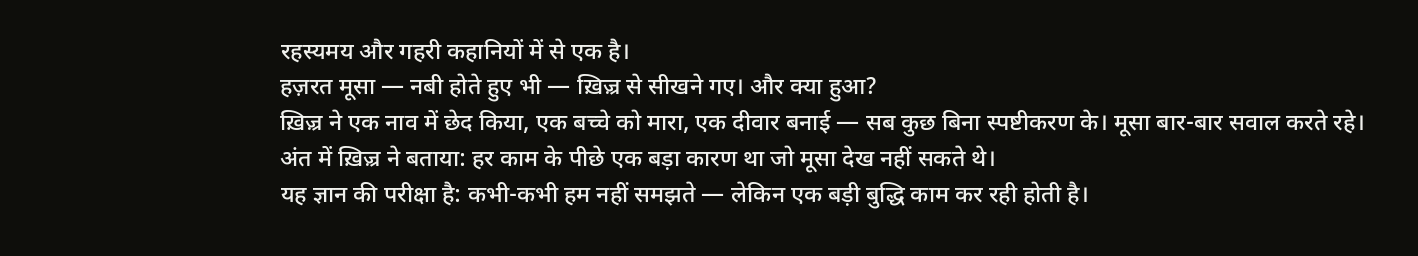रहस्यमय और गहरी कहानियों में से एक है।
हज़रत मूसा — नबी होते हुए भी — ख़िज़्र से सीखने गए। और क्या हुआ?
ख़िज़्र ने एक नाव में छेद किया, एक बच्चे को मारा, एक दीवार बनाई — सब कुछ बिना स्पष्टीकरण के। मूसा बार-बार सवाल करते रहे।
अंत में ख़िज़्र ने बताया: हर काम के पीछे एक बड़ा कारण था जो मूसा देख नहीं सकते थे।
यह ज्ञान की परीक्षा है: कभी-कभी हम नहीं समझते — लेकिन एक बड़ी बुद्धि काम कर रही होती है।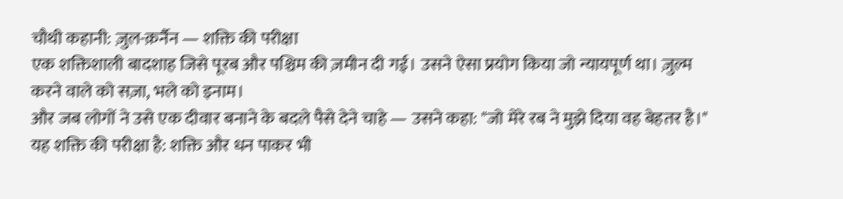चौथी कहानी: ज़ुल-क़र्नैन — शक्ति की परीक्षा
एक शक्तिशाली बादशाह जिसे पूरब और पश्चिम की ज़मीन दी गई। उसने ऐसा प्रयोग किया जो न्यायपूर्ण था। ज़ुल्म करने वाले को सज़ा, भले को इनाम।
और जब लोगों ने उसे एक दीवार बनाने के बदले पैसे देने चाहे — उसने कहा: "जो मेरे रब ने मुझे दिया वह बेहतर है।"
यह शक्ति की परीक्षा है: शक्ति और धन पाकर भी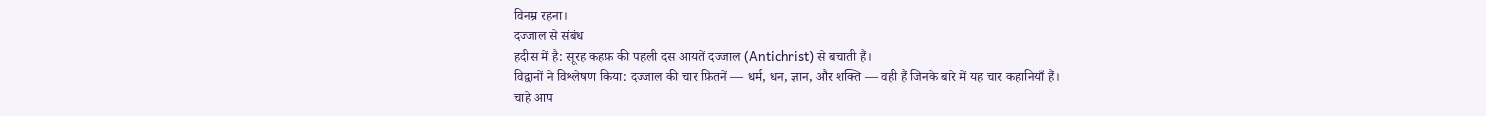विनम्र रहना।
दज्जाल से संबंध
हदीस में है: सूरह कहफ़ की पहली दस आयतें दज्जाल (Antichrist) से बचाती हैं।
विद्वानों ने विश्लेषण किया: दज्जाल की चार फ़ितनें — धर्म, धन, ज्ञान, और शक्ति — वही हैं जिनके बारे में यह चार कहानियाँ हैं।
चाहे आप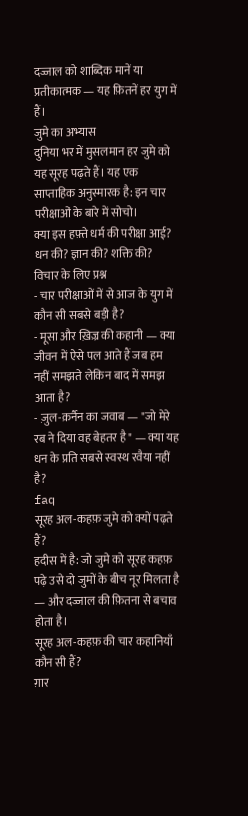दज्जाल को शाब्दिक मानें या प्रतीकात्मक — यह फ़ितनें हर युग में हैं।
जुमे का अभ्यास
दुनिया भर में मुसलमान हर जुमे को यह सूरह पढ़ते हैं। यह एक साप्ताहिक अनुस्मारक है: इन चार परीक्षाओं के बारे में सोचो।
क्या इस हफ़्ते धर्म की परीक्षा आई? धन की? ज्ञान की? शक्ति की?
विचार के लिए प्रश्न
- चार परीक्षाओं में से आज के युग में कौन सी सबसे बड़ी है?
- मूसा और ख़िज़्र की कहानी — क्या जीवन में ऐसे पल आते हैं जब हम नहीं समझते लेकिन बाद में समझ आता है?
- ज़ुल-क़र्नैन का जवाब — "जो मेरे रब ने दिया वह बेहतर है" — क्या यह धन के प्रति सबसे स्वस्थ रवैया नहीं है?
faq
सूरह अल-कहफ़ जुमे को क्यों पढ़ते हैं?
हदीस में है: जो जुमे को सूरह कहफ़ पढ़े उसे दो जुमों के बीच नूर मिलता है — और दज्जाल की फ़ितना से बचाव होता है।
सूरह अल-कहफ़ की चार कहानियाँ कौन सी हैं?
ग़ार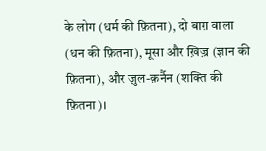के लोग (धर्म की फ़ितना), दो बाग़ वाला (धन की फ़ितना), मूसा और ख़िज़्र (ज्ञान की फ़ितना), और ज़ुल-क़र्नैन (शक्ति की फ़ितना)।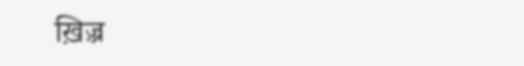ख़िज़्र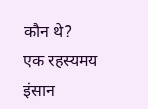कौन थे?
एक रहस्यमय इंसान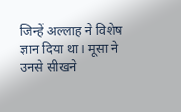जिन्हें अल्लाह ने विशेष ज्ञान दिया था। मूसा ने उनसे सीखने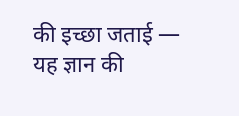की इच्छा जताई — यह ज्ञान की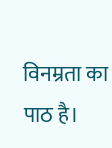विनम्रता का पाठ है।